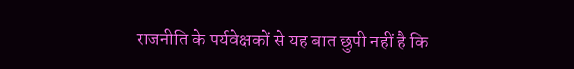राजनीति के पर्यवेक्षकों से यह बात छुपी नहीं है कि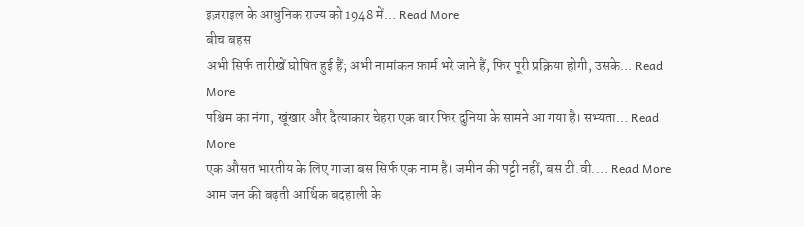इज़राइल के आधुनिक राज्य को 1948 में… Read More
बीच बहस
अभी सिर्फ तारीखें घोषित हुई हैं; अभी नामांकन फ़ार्म भरे जाने हैं, फिर पूरी प्रक्रिया होगी, उसके… Read More
पश्चिम का नंगा, खूंखार और दैत्याकार चेहरा एक बार फिर दुनिया के सामने आ गया है। सभ्यता… Read More
एक औसत भारतीय के लिए गाजा बस सिर्फ एक नाम है। जमीन की पट्टी नहीं, बस टी.वी.… Read More
आम जन की बढ़ती आर्थिक बदहाली के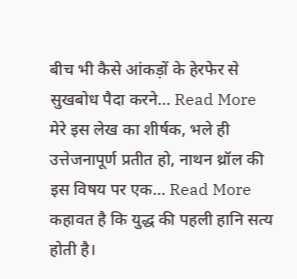बीच भी कैसे आंकड़ों के हेरफेर से सुखबोध पैदा करने… Read More
मेरे इस लेख का शीर्षक, भले ही उत्तेजनापूर्ण प्रतीत हो, नाथन थ्रॉल की इस विषय पर एक… Read More
कहावत है कि युद्ध की पहली हानि सत्य होती है।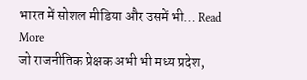भारत में सोशल मीडिया और उसमें भी… Read More
जो राजनीतिक प्रेक्षक अभी भी मध्य प्रदेश,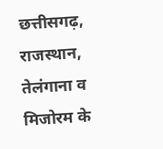छत्तीसगढ़, राजस्थान, तेलंगाना व मिजोरम के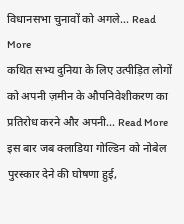विधानसभा चुनावों को अगले… Read More
कथित सभ्य दुनिया के लिए उत्पीड़ित लोगों को अपनी ज़मीन के औपनिवेशीकरण का प्रतिरोध करने और अपनी… Read More
इस बार जब क्लाडिया गोल्डिन को नोबेल पुरस्कार देने की घोषणा हुई,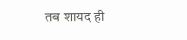तब शायद ही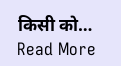किसी को… Read More